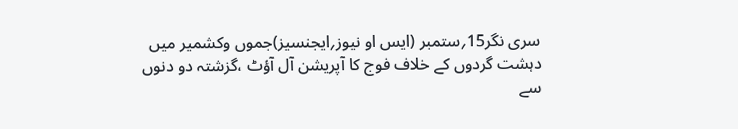سری نگر15؍ستمبر (ایس او نیوز؍ایجنسیز)جموں وکشمیر میں دہشت گردوں کے خلاف فوج کا آپریشن آل آؤٹ ،گزشتہ دو دنوں سے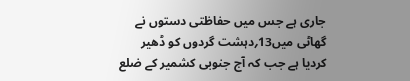جاری ہے جس میں حفاظتی دستوں نے گھاٹی میں13؍دہشت گردوں کو ڈھیر کردیا ہے جب کہ آج جنوبی کشمیر کے ضلع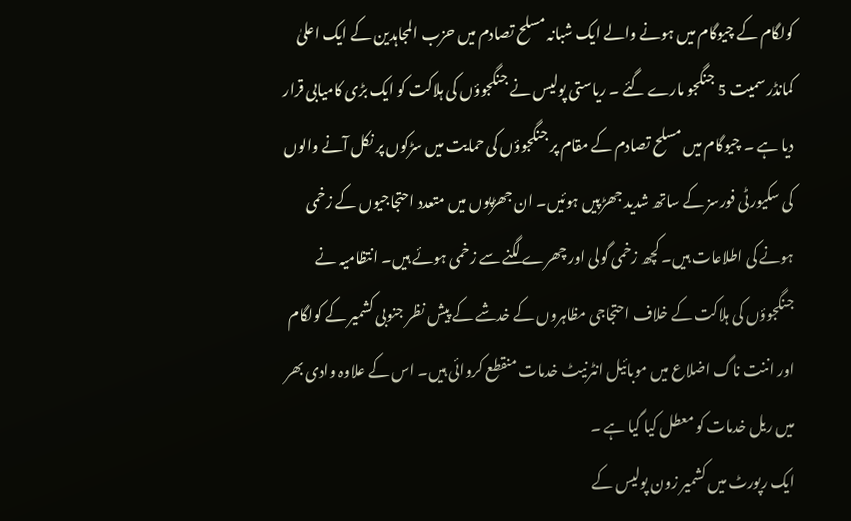کولگام کے چیوگام میں ہونے والے ایک شبانہ مسلح تصادم میں حزب المجاہدین کے ایک اعلیٰ کمانڈر سمیت 5 جنگجو مارے گئے ۔ ریاستی پولیس نے جنگجوؤں کی ہلاکت کو ایک بڑی کامیابی قرار دیا ہے ۔ چیوگام میں مسلح تصادم کے مقام پر جنگجوؤں کی حمایت میں سڑکوں پر نکل آنے والوں کی سکیورٹی فورسز کے ساتھ شدید جھڑپیں ہوئیں۔ ان جھڑپوں میں متعدد احتجاجیوں کے زخمی ہونے کی اطلاعات ہیں۔ کچھ زخمی گولی اور چھرے لگنے سے زخمی ہوئے ہیں۔ انتظامیہ نے جنگجوؤں کی ہلاکت کے خلاف احتجاجی مظاہروں کے خدشے کے پیش نظر جنوبی کشمیر کے کولگام اور اننت ناگ اضلاع میں موبائیل انٹرنیٹ خدمات منقطع کروائی ہیں۔ اس کے علاوہ وادی بھر میں ریل خدمات کو معطل کیا گیا ہے ۔
ایک رپورٹ میں کشمیر زون پولیس کے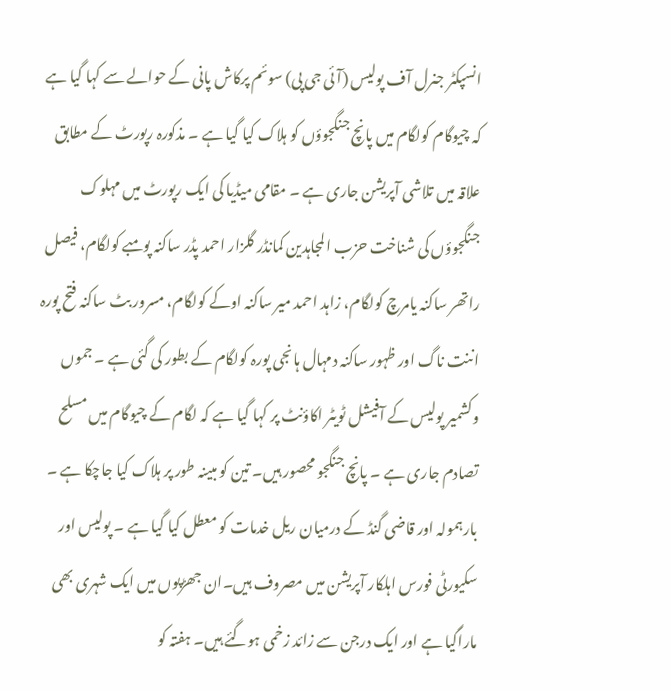انسپکٹر جنرل آف پولیس (آئی جی پی) سوئم پرکاش پانی کے حوالے سے کہا گیا ہے کہ چیوگام کولگام میں پانچ جنگجوؤں کو ہلاک کیا گیا ہے ۔ مذکورہ رپورٹ کے مطابق علاقہ میں تلاشی آپریشن جاری ہے ۔ مقامی میڈیا کی ایک رپورٹ میں مہلوک جنگجوؤں کی شناخت حزب المجاہدین کمانڈر گلزار احمد پڈر ساکنہ پومبے کولگام، فیصل راتھر ساکنہ یامرچ کولگام، زاہد احمد میر ساکنہ اوکے کولگام، مسرور بٹ ساکنہ فتح پورہ اننت ناگ اور ظہور ساکنہ دمہال ہانجی پورہ کولگام کے بطور کی گئی ہے ۔ جموں وکشمیر پولیس کے آفیشل ٹویٹر اکاؤنٹ پر کہا گیا ہے کہ لگام کے چیوگام میں مسلح تصادم جاری ہے ۔ پانچ جنگجو محصور ہیں۔ تین کو مبینہ طور پر ہلاک کیا جاچکا ہے ۔ بارہمولہ اور قاضی گنڈ کے درمیان ریل خدمات کو معطل کیا گیا ہے ۔ پولیس اور سکیورٹی فورس اہلکار آپریشن میں مصروف ہیں۔ان جھڑپوں میں ایک شہری بھی ماراگیا ہے اور ایک درجن سے زائد زخمی ہوگئے ہیں۔ ہفتہ کو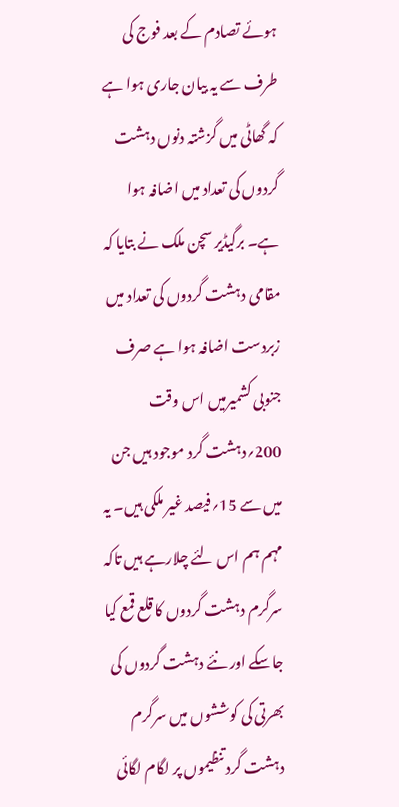ہوئے تصادم کے بعد فوج کی طرف سے یہ بیان جاری ہوا ہے کہ گھاٹی میں گزشتہ دنوں دہشت گردوں کی تعداد میں اضافہ ہوا ہے۔ برگیڈیر سچن ملک نے بتایا کہ مقامی دہشت گردوں کی تعداد میں زبردست اضافہ ہوا ہے صرف جنوبی کشمیرمیں اس وقت 200؍دہشت گرد موجود ہیں جن میں سے 15؍فیصد غیر ملکی ہیں۔ یہ مہم ہم اس لئے چلارہے ہیں تاکہ سرگرم دہشت گردوں کا قلع قمع کیا جاسکے اور نئے دہشت گردوں کی بھرتی کی کوششوں میں سرگرم دہشت گرد تنظیموں پر لگام لگائی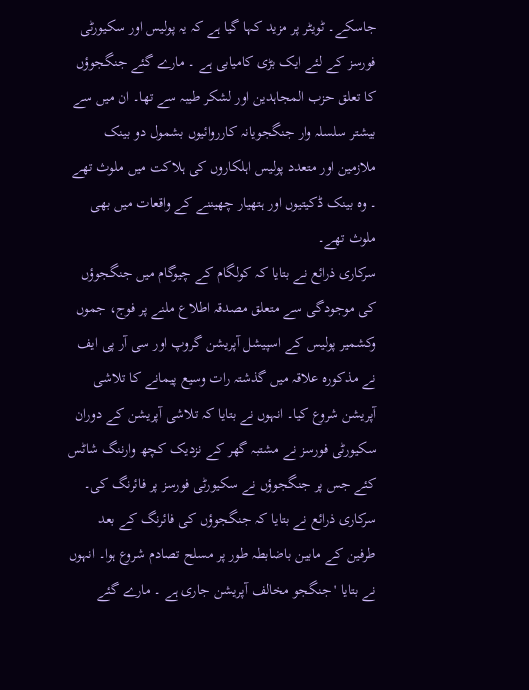جاسکے۔ ٹویٹر پر مزید کہا گیا ہے کہ یہ پولیس اور سکیورٹی فورسز کے لئے ایک بڑی کامیابی ہے ۔ مارے گئے جنگجوؤں کا تعلق حزب المجاہدین اور لشکر طیبہ سے تھا۔ ان میں سے بیشتر سلسلہ وار جنگجویانہ کارروائیوں بشمول دو بینک ملازمین اور متعدد پولیس اہلکاروں کی ہلاکت میں ملوث تھے ۔ وہ بینک ڈکیتیوں اور ہتھیار چھیننے کے واقعات میں بھی ملوث تھے۔
سرکاری ذرائع نے بتایا کہ کولگام کے چیوگام میں جنگجوؤں کی موجودگی سے متعلق مصدقہ اطلاع ملنے پر فوج، جموں وکشمیر پولیس کے اسپیشل آپریشن گروپ اور سی آر پی ایف نے مذکورہ علاقہ میں گذشتہ رات وسیع پیمانے کا تلاشی آپریشن شروع کیا۔ انہوں نے بتایا کہ تلاشی آپریشن کے دوران سکیورٹی فورسز نے مشتبہ گھر کے نزدیک کچھ وارننگ شاٹس کئے جس پر جنگجوؤں نے سکیورٹی فورسز پر فائرنگ کی۔ سرکاری ذرائع نے بتایا کہ جنگجوؤں کی فائرنگ کے بعد طرفین کے مابین باضابطہ طور پر مسلح تصادم شروع ہوا۔ انہوں نے بتایا 'جنگجو مخالف آپریشن جاری ہے ۔ مارے گئے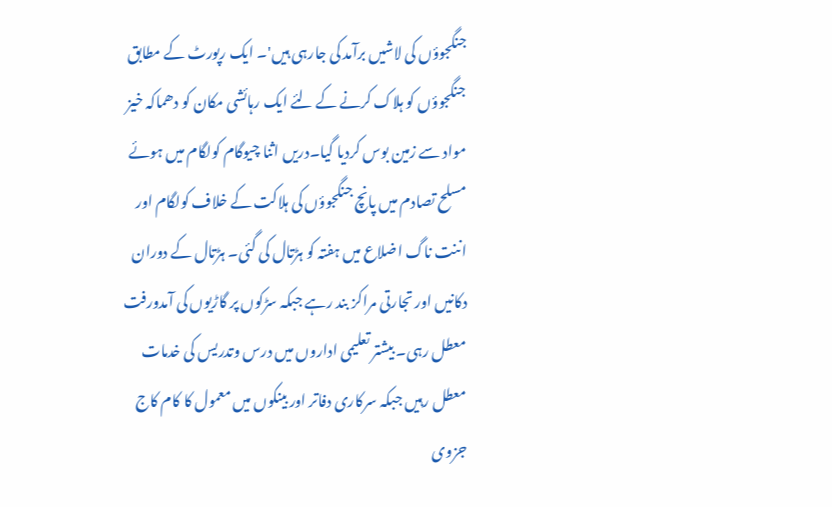جنگجوؤں کی لاشیں برآمد کی جارہی ہیں'۔ ایک رپورٹ کے مطابق جنگجوؤں کو ہلاک کرنے کے لئے ایک رہائشی مکان کو دھماکہ خیز مواد سے زمین بوس کردیا گیا۔دریں اثنا چیوگام کولگام میں ہوئے مسلح تصادم میں پانچ جنگجوؤں کی ہلاکت کے خلاف کولگام اور اننت ناگ اضلاع میں ہفتہ کو ہڑتال کی گئی۔ ہڑتال کے دوران دکانیں اور تجارتی مراکز بند رہے جبکہ سڑکوں پر گاڑیوں کی آمدورفت معطل رہی۔ بیشتر تعلیمی اداروں میں درس وتدریس کی خدمات معطل رہیں جبکہ سرکاری دفاتر اور بینکوں میں معمول کا کام کاج جزوی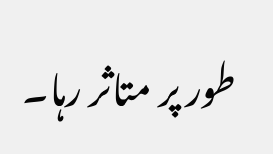طور پر متاثر رہا۔